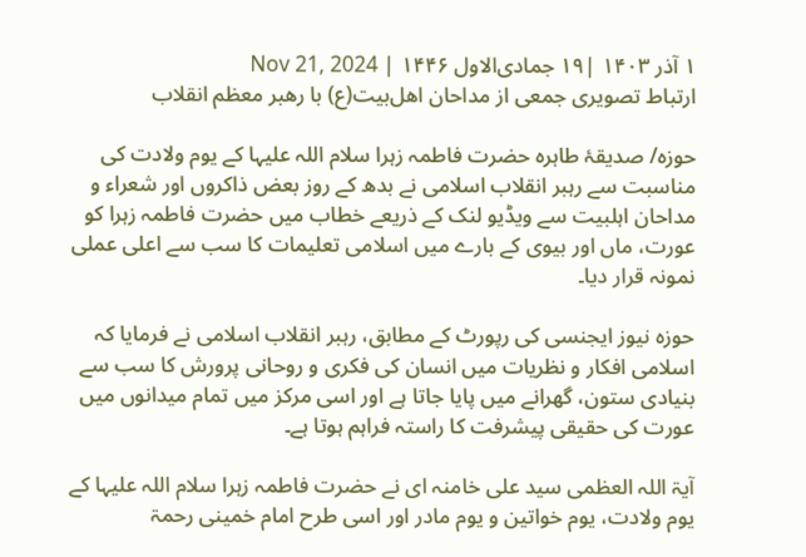۱ آذر ۱۴۰۳ |۱۹ جمادی‌الاول ۱۴۴۶ | Nov 21, 2024
ارتباط تصویری جمعی از مداحان اهل‌بیت(ع) با رهبر معظم انقلاب

حوزہ/ صدیقۂ طاہرہ حضرت فاطمہ زہرا سلام اللہ علیہا کے یوم ولادت کی مناسبت سے رہبر انقلاب اسلامی نے بدھ کے روز بعض ذاکروں اور شعراء و مداحان اہلبیت سے ویڈیو لنک کے ذریعے خطاب میں حضرت فاطمہ زہرا کو عورت، ماں اور بیوی کے بارے میں اسلامی تعلیمات کا سب سے اعلی عملی نمونہ قرار دیا۔

حوزہ نیوز ایجنسی کی رپورٹ کے مطابق، رہبر انقلاب اسلامی نے فرمایا کہ اسلامی افکار و نظریات میں انسان کی فکری و روحانی پرورش کا سب سے بنیادی ستون، گھرانے میں پایا جاتا ہے اور اسی مرکز میں تمام میدانوں میں عورت کی حقیقی پیشرفت کا راستہ فراہم ہوتا ہے۔

آیۃ اللہ العظمی سید علی خامنہ ای نے حضرت فاطمہ زہرا سلام اللہ علیہا کے یوم ولادت، یوم خواتین و یوم مادر اور اسی طرح امام خمینی رحمۃ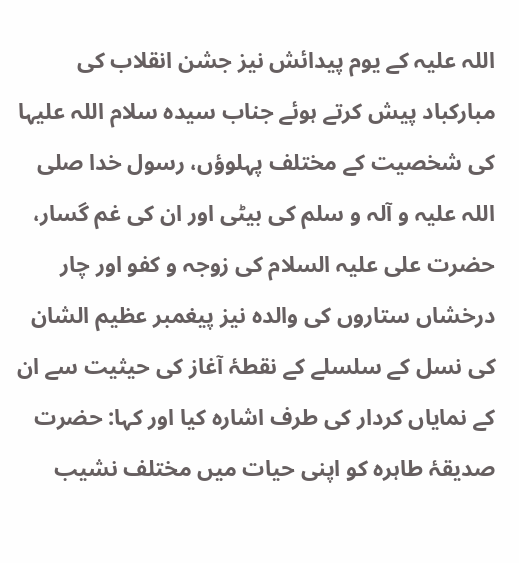اللہ علیہ کے یوم پیدائش نیز جشن انقلاب کی مبارکباد پیش کرتے ہوئے جناب سیدہ سلام اللہ علیہا کی شخصیت کے مختلف پہلوؤں، رسول خدا صلی اللہ علیہ و آلہ و سلم کی بیٹی اور ان کی غم گسار، حضرت علی علیہ السلام کی زوجہ و کفو اور چار درخشاں ستاروں کی والدہ نیز پیغمبر عظیم الشان کی نسل کے سلسلے کے نقطۂ آغاز کی حیثیت سے ان کے نمایاں کردار کی طرف اشارہ کیا اور کہا: حضرت صدیقۂ طاہرہ کو اپنی حیات میں مختلف نشیب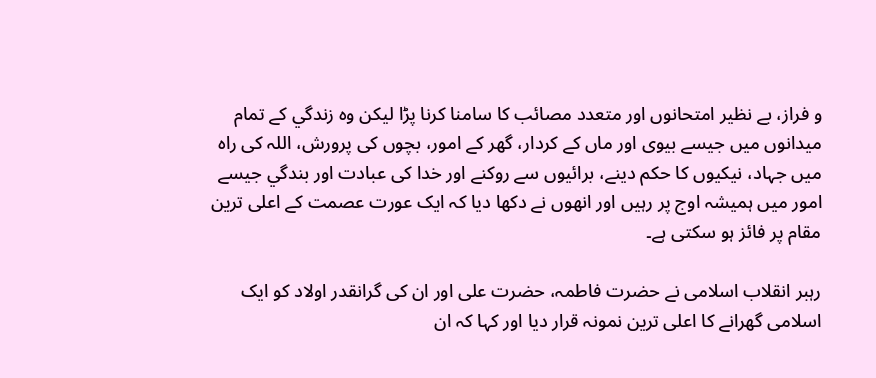و فراز، بے نظیر امتحانوں اور متعدد مصائب کا سامنا کرنا پڑا لیکن وہ زندگي کے تمام میدانوں میں جیسے بیوی اور ماں کے کردار، گھر کے امور، بچوں کی پرورش، اللہ کی راہ میں جہاد، نیکیوں کا حکم دینے، برائیوں سے روکنے اور خدا کی عبادت اور بندگي جیسے امور میں ہمیشہ اوج پر رہیں اور انھوں نے دکھا دیا کہ ایک عورت عصمت کے اعلی ترین مقام پر فائز ہو سکتی ہے۔

رہبر انقلاب اسلامی نے حضرت فاطمہ، حضرت علی اور ان کی گرانقدر اولاد کو ایک اسلامی گھرانے کا اعلی ترین نمونہ قرار دیا اور کہا کہ ان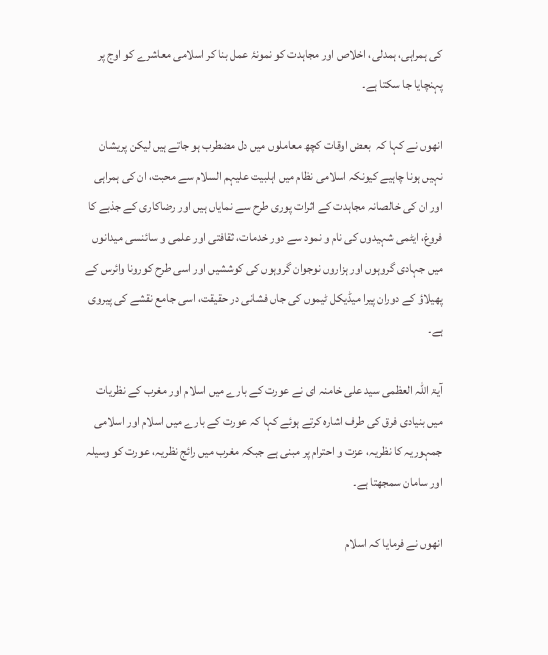کی ہمراہی، ہمدلی، اخلاص اور مجاہدت کو نمونۂ عمل بنا کر اسلامی معاشرے کو اوج پر پہنچایا جا سکتا ہے۔

انھوں نے کہا کہ  بعض اوقات کچھ معاملوں میں دل مضطرب ہو جاتے ہیں لیکن پریشان نہیں ہونا چاہیے کیونکہ اسلامی نظام میں اہلبیت علیہم السلام سے محبت، ان کی ہمراہی اور ان کی خالصانہ مجاہدت کے اثرات پوری طرح سے نمایاں ہیں اور رضاکاری کے جذبے کا فروغ، ایٹمی شہیدوں کی نام و نمود سے دور خدمات، ثقافتی اور علمی و سائنسی میدانوں میں جہادی گروہوں اور ہزاروں نوجوان گروہوں کی کوششیں اور اسی طرح کورونا وائرس کے پھیلاؤ کے دوران پیرا میڈیکل ٹیموں کی جاں فشانی در حقیقت، اسی جامع نقشے کی پیروی ہے۔

آیۃ اللہ العظمی سید علی خامنہ ای نے عورت کے بارے میں اسلام اور مغرب کے نظریات میں بنیادی فرق کی طرف اشارہ کرتے ہوئے کہا کہ عورت کے بارے میں اسلام اور اسلامی جمہوریہ کا نظریہ، عزت و احترام پر مبنی ہے جبکہ مغرب میں رائج نظریہ، عورت کو وسیلہ اور سامان سمجھتا ہے۔

انھوں نے فرمایا کہ اسلام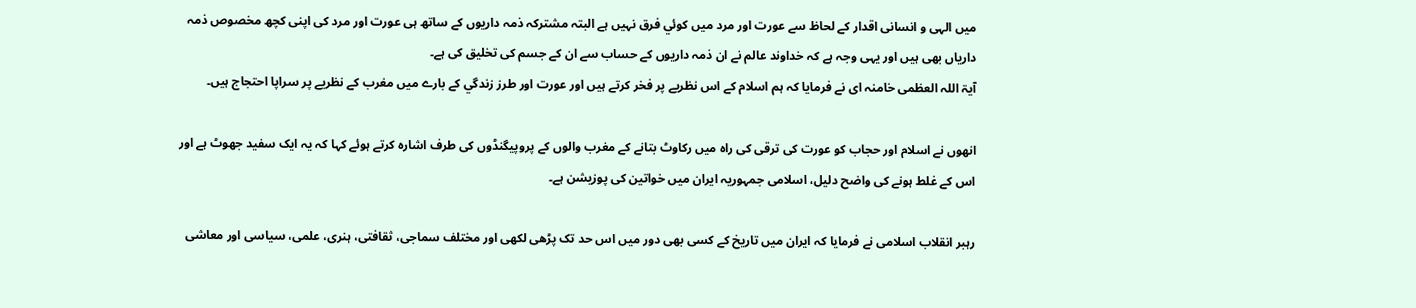میں الہی و انسانی اقدار کے لحاظ سے عورت اور مرد میں کوئي فرق نہیں ہے البتہ مشترکہ ذمہ داریوں کے ساتھ ہی عورت اور مرد کی اپنی کچھ مخصوص ذمہ داریاں بھی ہیں اور یہی وجہ ہے کہ خداوند عالم نے ان ذمہ داریوں کے حساب سے ان کے جسم کی تخلیق کی ہے۔
آیۃ اللہ العظمی خامنہ ای نے فرمایا کہ ہم اسلام کے اس نظریے پر فخر کرتے ہیں اور عورت اور طرز زندگي کے بارے میں مغرب کے نظریے پر سراپا احتجاج ہیں۔

انھوں نے اسلام اور حجاب کو عورت کی ترقی کی راہ میں رکاوٹ بتانے کے مغرب والوں کے پروپیگنڈوں کی طرف اشارہ کرتے ہوئے کہا کہ یہ ایک سفید جھوٹ ہے اور اس کے غلط ہونے کی واضح دلیل، اسلامی جمہوریہ ایران میں خواتین کی پوزیشن ہے۔

رہبر انقلاب اسلامی نے فرمایا کہ ایران میں تاریخ کے کسی بھی دور میں اس حد تک پڑھی لکھی اور مختلف سماجی، ثقافتی، ہنری، علمی، سیاسی اور معاشی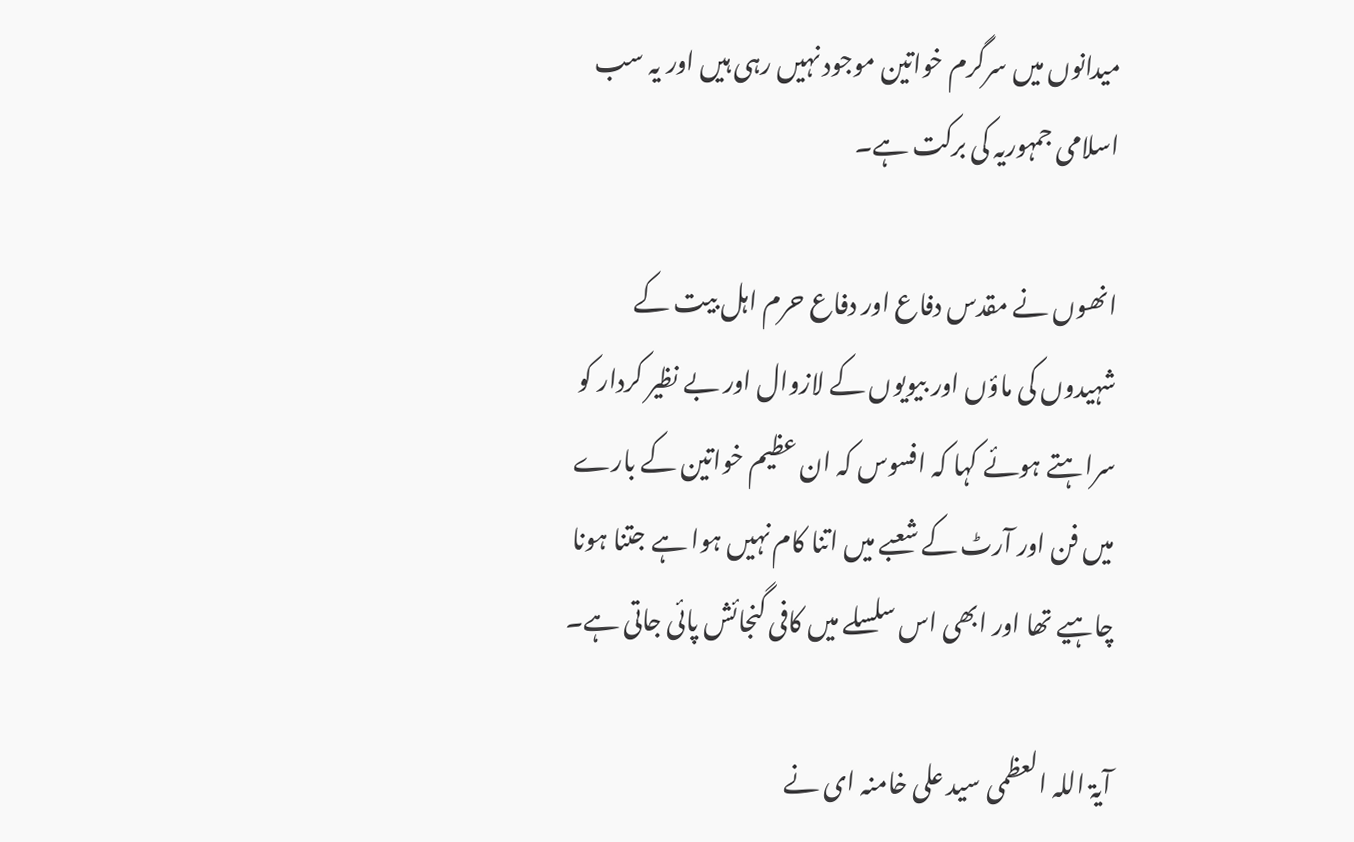میدانوں میں سرگرم خواتین موجود نہیں رہی ہیں اور یہ سب اسلامی جمہوریہ کی برکت ہے۔

انھوں نے مقدس دفاع اور دفاع حرم اہل بیت کے شہیدوں کی ماؤں اور بیویوں کے لازوال اور بے نظیر کردار کو سراہتے ہوئے کہا کہ افسوس کہ ان عظیم خواتین کے بارے میں فن اور آرٹ کے شعبے میں اتنا کام نہیں ہوا ہے جتنا ہونا چاہیے تھا اور ابھی اس سلسلے میں کافی گنجائش پائی جاتی ہے۔

آیۃ اللہ العظمی سید علی خامنہ ای نے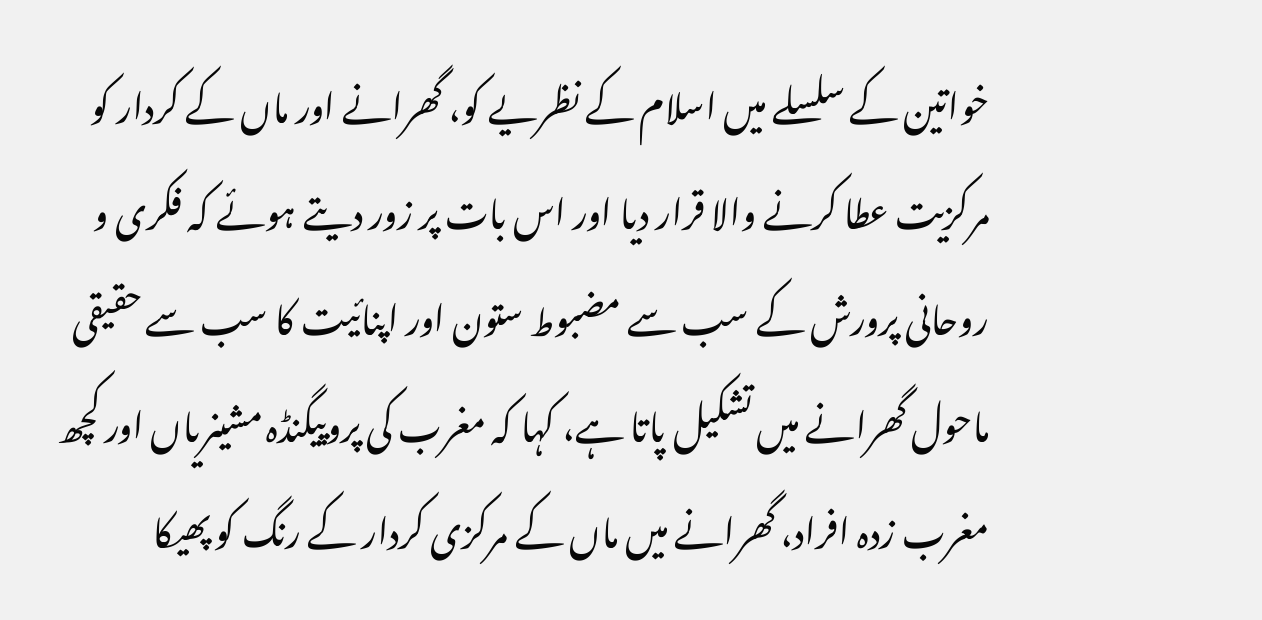خواتین کے سلسلے میں اسلام کے نظریے کو، گھرانے اور ماں کے کردار کو مرکزیت عطا کرنے والا قرار دیا اور اس بات پر زور دیتے ہوئے کہ فکری و روحانی پرورش کے سب سے مضبوط ستون اور اپنائیت کا سب سے حقیقی ماحول گھرانے میں تشکیل پاتا ہے، کہا کہ مغرب کی پروپیگنڈہ مشینریاں اور کچھ مغرب زدہ افراد، گھرانے میں ماں کے مرکزی کردار کے رنگ کو پھیکا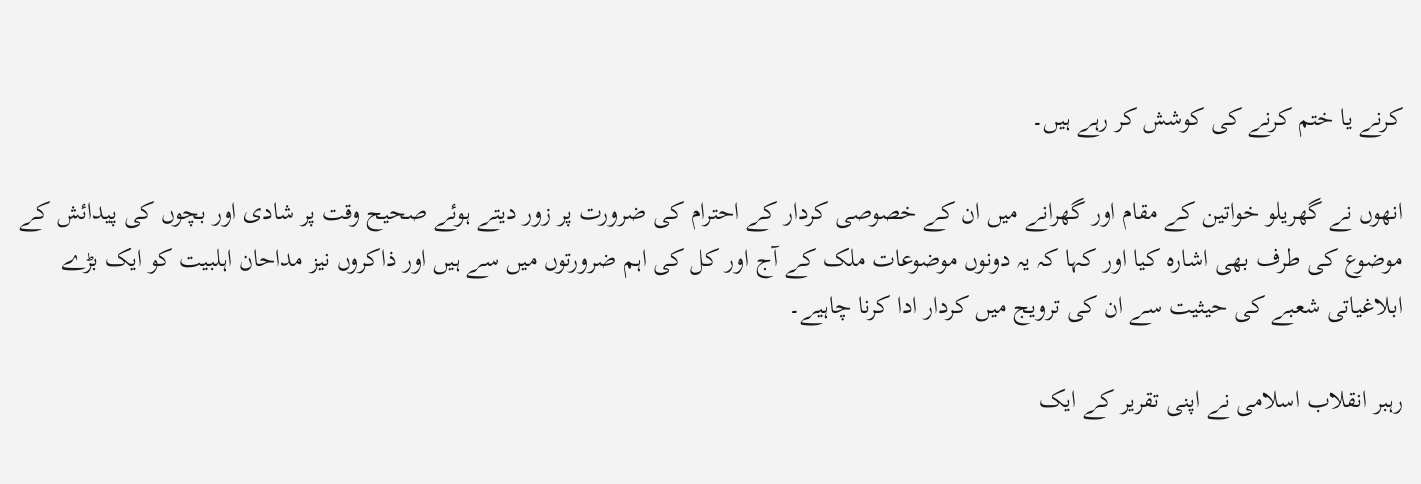کرنے یا ختم کرنے کی کوشش کر رہے ہیں۔

انھوں نے گھریلو خواتین کے مقام اور گھرانے میں ان کے خصوصی کردار کے احترام کی ضرورت پر زور دیتے ہوئے صحیح وقت پر شادی اور بچوں کی پیدائش کے موضوع کی طرف بھی اشارہ کیا اور کہا کہ یہ دونوں موضوعات ملک کے آج اور کل کی اہم ضرورتوں میں سے ہیں اور ذاکروں نیز مداحان اہلبیت کو ایک بڑے ابلاغیاتی شعبے کی حیثیت سے ان کی ترویج میں کردار ادا کرنا چاہیے۔

رہبر انقلاب اسلامی نے اپنی تقریر کے ایک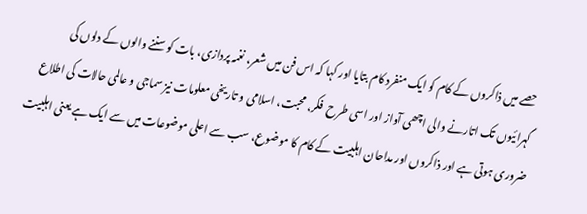حصے میں ذاکروں کے کام کو ایک منفرد کام بتایا اور کہا کہ اس فن میں شعر، نغمہ پردازی، بات کو سننے والوں کے دلوں کی گہرائیوں تک اتارنے والی اچھی آواز اور اسی طرح  فکر، محبت، اسلامی و تاریخی معلومات نیز سماجی و عالمی حالات کی اطلاع ضروری ہوتی ہے اور ذاکروں اور مداحان اہلبیت کے کام کا موضوع، سب سے اعلی موضوعات میں سے ایک ہے یعنی اہلبیت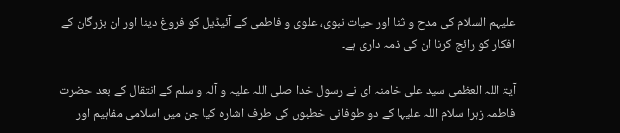علیہم السلام کی مدح و ثنا اور حیات نبوی، علوی و فاطمی کے آئيڈیل کو فروغ دینا اور ان بزرگان کے افکار کو رائج کرنا ان کی ذمہ داری ہے۔

آیۃ اللہ العظمی سید علی خامنہ ای نے رسول خدا صلی اللہ علیہ و آلہ و سلم کے انتقال کے بعد حضرت فاطمہ زہرا سلام اللہ علیہا کے دو طوفانی خطبوں کی طرف اشارہ کیا جن میں اسلامی مفاہیم اور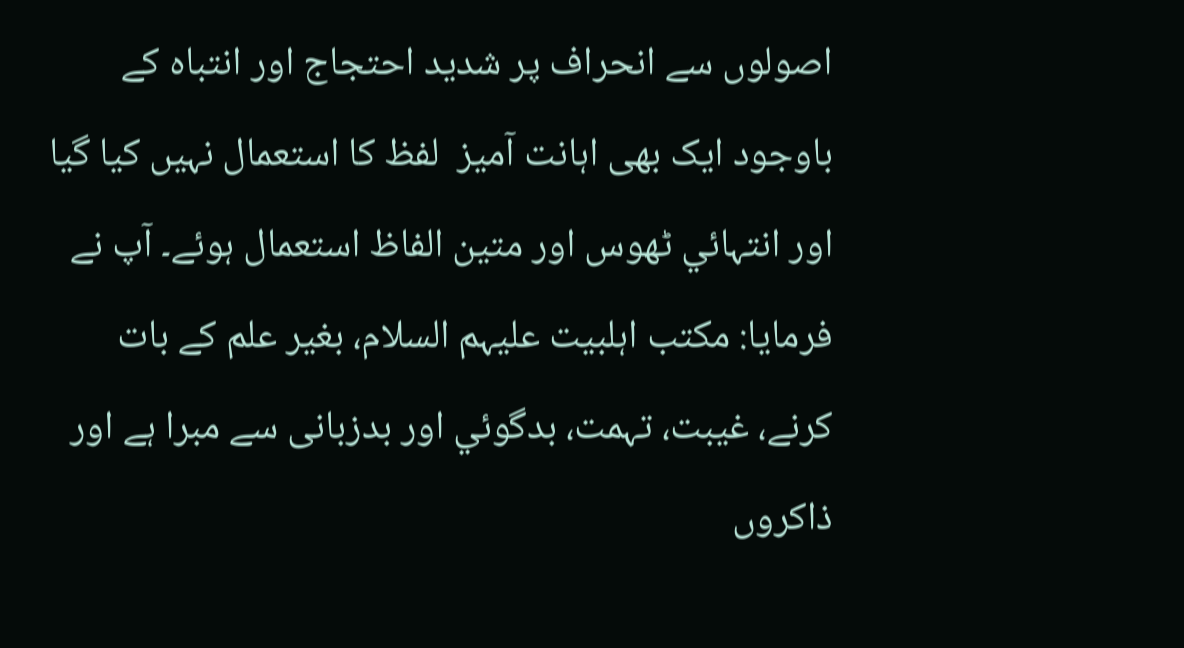اصولوں سے انحراف پر شدید احتجاج اور انتباہ کے باوجود ایک بھی اہانت آمیز  لفظ کا استعمال نہیں کیا گيا اور انتہائي ٹھوس اور متین الفاظ استعمال ہوئے۔ آپ نے فرمایا: مکتب اہلبیت علیہم السلام، بغیر علم کے بات کرنے، غیبت، تہمت، بدگوئي اور بدزبانی سے مبرا ہے اور ذاکروں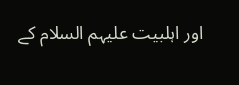اور اہلبیت علیہم السلام کے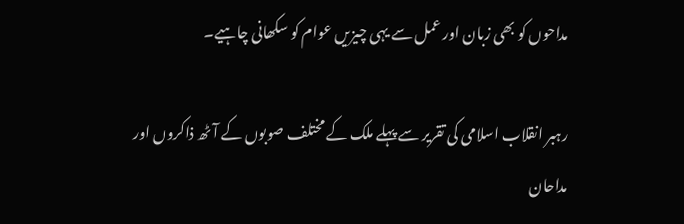مداحوں کو بھی زبان اور عمل سے یہی چیزیں عوام کو سکھانی چاہیے۔

رہبر انقلاب اسلامی کی تقریر سے پہلے ملک کے مختلف صوبوں کے آٹھ ذاکروں اور مداحان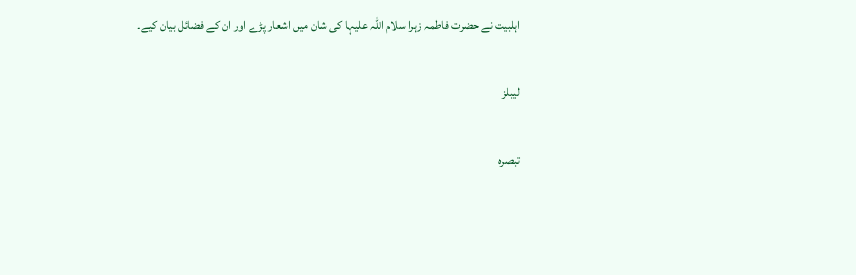اہلبیت نے حضرت فاطمہ زہرا سلام اللہ علیہا کی شان میں اشعار پڑے اور ان کے فضائل بیان کیے۔

لیبلز

تبصرہ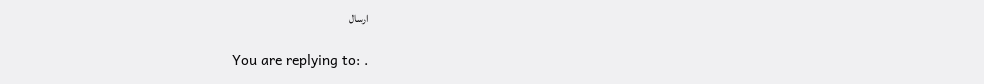ارسال

You are replying to: .